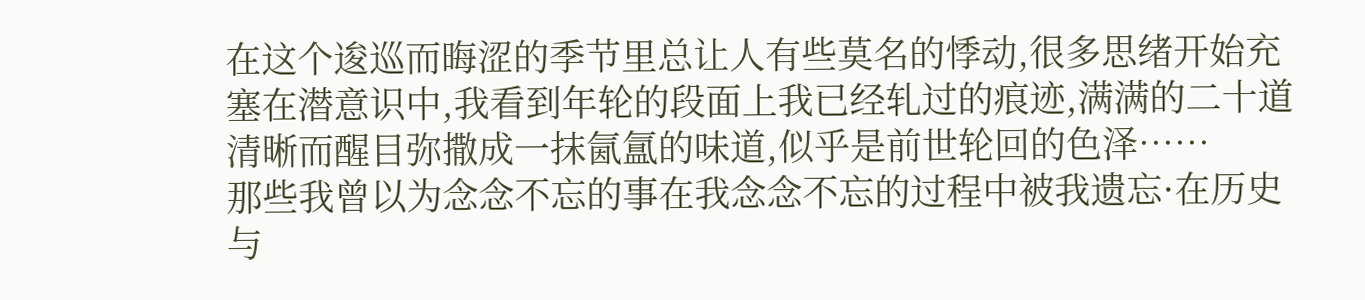在这个逡巡而晦涩的季节里总让人有些莫名的悸动,很多思绪开始充塞在潜意识中,我看到年轮的段面上我已经轧过的痕迹,满满的二十道清晰而醒目弥撒成一抹氤氲的味道,似乎是前世轮回的色泽……
那些我曾以为念念不忘的事在我念念不忘的过程中被我遗忘·在历史与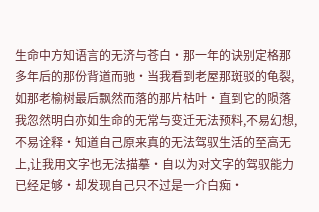生命中方知语言的无济与苍白·那一年的诀别定格那多年后的那份背道而驰·当我看到老屋那斑驳的龟裂,如那老榆树最后飘然而落的那片枯叶·直到它的陨落我忽然明白亦如生命的无常与变迁无法预料,不易幻想,不易诠释·知道自己原来真的无法驾驭生活的至高无上,让我用文字也无法描摹·自以为对文字的驾驭能力已经足够·却发现自己只不过是一介白痴·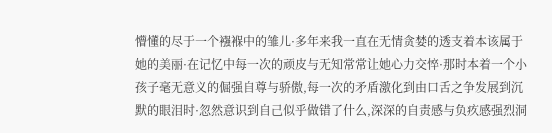懵懂的尽于一个襁褓中的雏儿·多年来我一直在无情贪婪的透支着本该属于她的美丽·在记忆中每一次的顽皮与无知常常让她心力交悴·那时本着一个小孩子毫无意义的倔强自尊与骄傲,每一次的矛盾激化到由口舌之争发展到沉默的眼泪时·忽然意识到自己似乎做错了什么,深深的自责感与负疚感强烈洞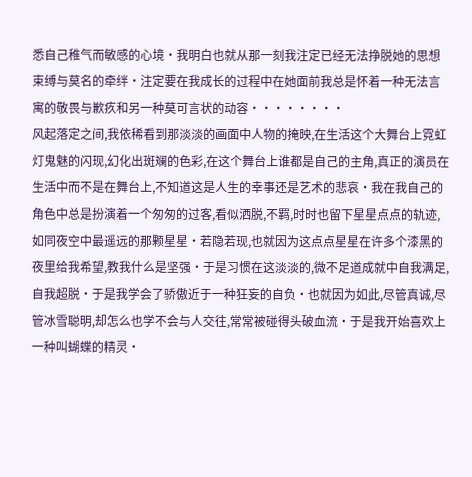悉自己稚气而敏感的心境·我明白也就从那一刻我注定已经无法挣脱她的思想束缚与莫名的牵绊·注定要在我成长的过程中在她面前我总是怀着一种无法言寓的敬畏与歉疚和另一种莫可言状的动容········
风起落定之间,我依稀看到那淡淡的画面中人物的掩映,在生活这个大舞台上霓虹灯鬼魅的闪现,幻化出斑斓的色彩,在这个舞台上谁都是自己的主角,真正的演员在生活中而不是在舞台上,不知道这是人生的幸事还是艺术的悲哀·我在我自己的角色中总是扮演着一个匆匆的过客,看似洒脱,不羁,时时也留下星星点点的轨迹,如同夜空中最遥远的那颗星星·若隐若现,也就因为这点点星星在许多个漆黑的夜里给我希望,教我什么是坚强·于是习惯在这淡淡的,微不足道成就中自我满足,自我超脱·于是我学会了骄傲近于一种狂妄的自负·也就因为如此,尽管真诚,尽管冰雪聪明,却怎么也学不会与人交往,常常被碰得头破血流·于是我开始喜欢上一种叫蝴蝶的精灵·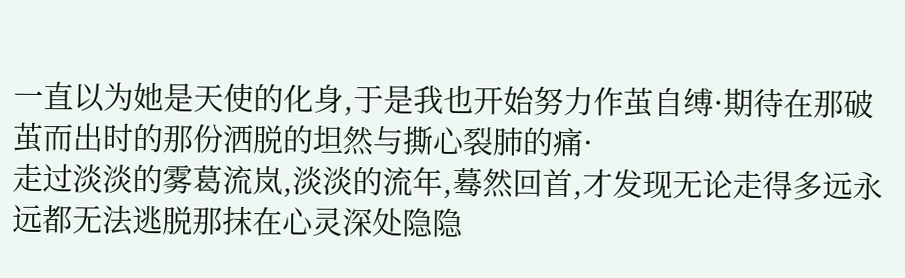一直以为她是天使的化身,于是我也开始努力作茧自缚·期待在那破茧而出时的那份洒脱的坦然与撕心裂肺的痛·
走过淡淡的雾葛流岚,淡淡的流年,蓦然回首,才发现无论走得多远永远都无法逃脱那抹在心灵深处隐隐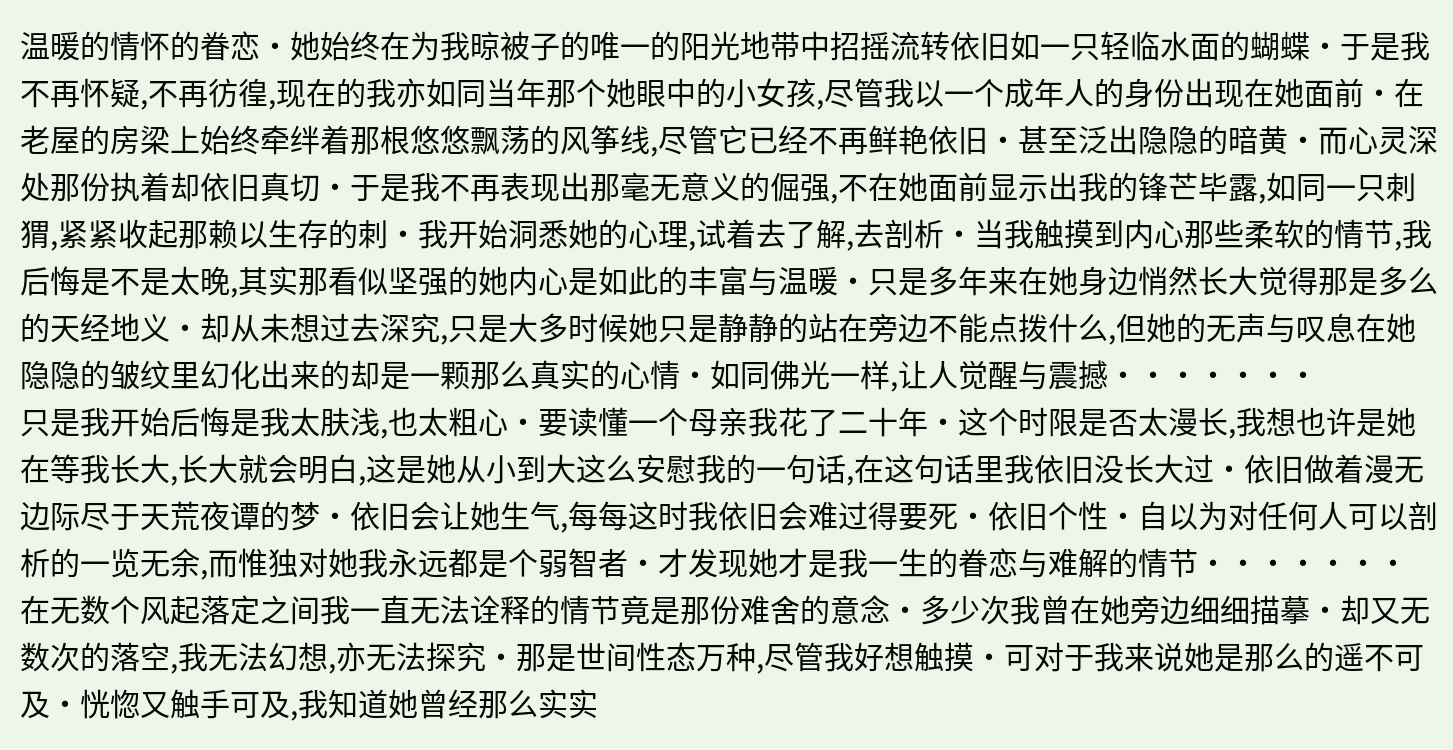温暖的情怀的眷恋·她始终在为我晾被子的唯一的阳光地带中招摇流转依旧如一只轻临水面的蝴蝶·于是我不再怀疑,不再彷徨,现在的我亦如同当年那个她眼中的小女孩,尽管我以一个成年人的身份出现在她面前·在老屋的房梁上始终牵绊着那根悠悠飘荡的风筝线,尽管它已经不再鲜艳依旧·甚至泛出隐隐的暗黄·而心灵深处那份执着却依旧真切·于是我不再表现出那毫无意义的倔强,不在她面前显示出我的锋芒毕露,如同一只刺猬,紧紧收起那赖以生存的刺·我开始洞悉她的心理,试着去了解,去剖析·当我触摸到内心那些柔软的情节,我后悔是不是太晚,其实那看似坚强的她内心是如此的丰富与温暖·只是多年来在她身边悄然长大觉得那是多么的天经地义·却从未想过去深究,只是大多时候她只是静静的站在旁边不能点拨什么,但她的无声与叹息在她隐隐的皱纹里幻化出来的却是一颗那么真实的心情·如同佛光一样,让人觉醒与震撼·······
只是我开始后悔是我太肤浅,也太粗心·要读懂一个母亲我花了二十年·这个时限是否太漫长,我想也许是她在等我长大,长大就会明白,这是她从小到大这么安慰我的一句话,在这句话里我依旧没长大过·依旧做着漫无边际尽于天荒夜谭的梦·依旧会让她生气,每每这时我依旧会难过得要死·依旧个性·自以为对任何人可以剖析的一览无余,而惟独对她我永远都是个弱智者·才发现她才是我一生的眷恋与难解的情节·······
在无数个风起落定之间我一直无法诠释的情节竟是那份难舍的意念·多少次我曾在她旁边细细描摹·却又无数次的落空,我无法幻想,亦无法探究·那是世间性态万种,尽管我好想触摸·可对于我来说她是那么的遥不可及·恍惚又触手可及,我知道她曾经那么实实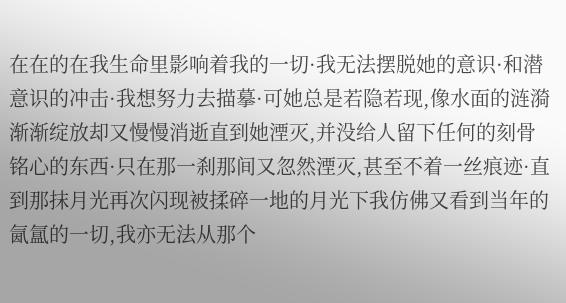在在的在我生命里影响着我的一切·我无法摆脱她的意识·和潜意识的冲击·我想努力去描摹·可她总是若隐若现,像水面的涟漪渐渐绽放却又慢慢消逝直到她湮灭,并没给人留下任何的刻骨铭心的东西·只在那一刹那间又忽然湮灭,甚至不着一丝痕迹·直到那抹月光再次闪现被揉碎一地的月光下我仿佛又看到当年的氤氲的一切,我亦无法从那个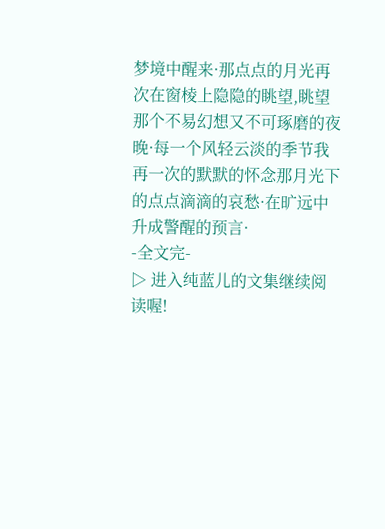梦境中醒来·那点点的月光再次在窗棱上隐隐的眺望,眺望那个不易幻想又不可琢磨的夜晚·每一个风轻云淡的季节我再一次的默默的怀念那月光下的点点滴滴的哀愁·在旷远中升成警醒的预言·
-全文完-
▷ 进入纯蓝儿的文集继续阅读喔!